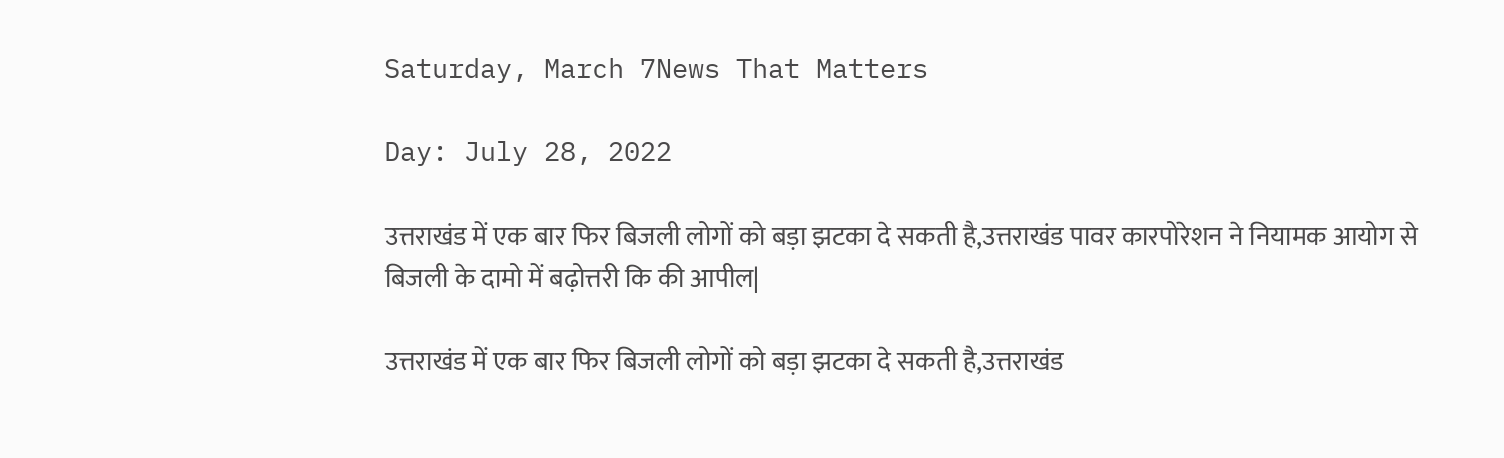Saturday, March 7News That Matters

Day: July 28, 2022

उत्तराखंड में एक बार फिर बिजली लोगों को बड़ा झटका दे सकती है,उत्तराखंड पावर कारपोरेशन ने नियामक आयोग से बिजली के दामो में बढ़ोत्तरी कि की आपील|

उत्तराखंड में एक बार फिर बिजली लोगों को बड़ा झटका दे सकती है,उत्तराखंड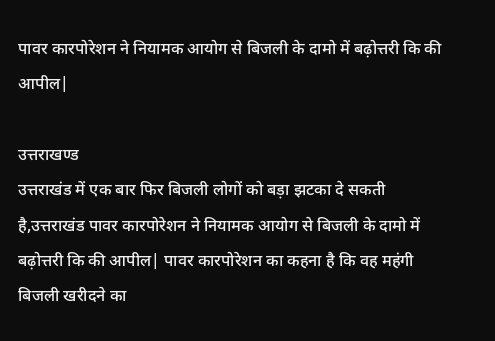पावर कारपोरेशन ने नियामक आयोग से बिजली के दामो में बढ़ोत्तरी कि की आपील|

उत्तराखण्ड
उत्तराखंड में एक बार फिर बिजली लोगों को बड़ा झटका दे सकती है,उत्तराखंड पावर कारपोरेशन ने नियामक आयोग से बिजली के दामो में बढ़ोत्तरी कि की आपील| पावर कारपोरेशन का कहना है कि वह महंगी बिजली खरीदने का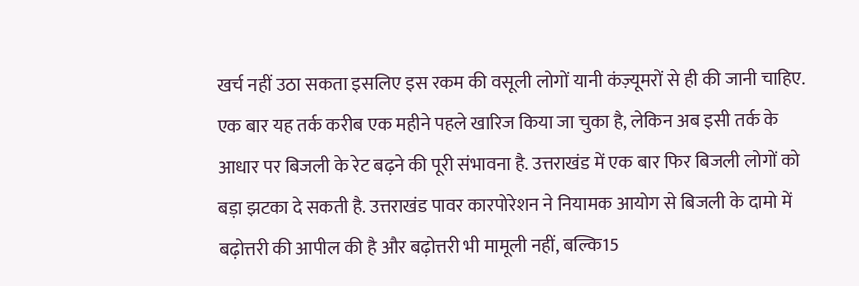खर्च नहीं उठा सकता इसलिए इस रकम की वसूली लोगों यानी कंज़्यूमरों से ही की जानी चाहिए. एक बार यह तर्क करीब एक महीने पहले खारिज किया जा चुका है, लेकिन अब इसी तर्क के आधार पर बिजली के रेट बढ़ने की पूरी संभावना है. उत्तराखंड में एक बार फिर बिजली लोगों को बड़ा झटका दे सकती है. उत्तराखंड पावर कारपोरेशन ने नियामक आयोग से बिजली के दामो में बढ़ोत्तरी की आपील की है और बढ़ोत्तरी भी मामूली नहीं, बल्कि15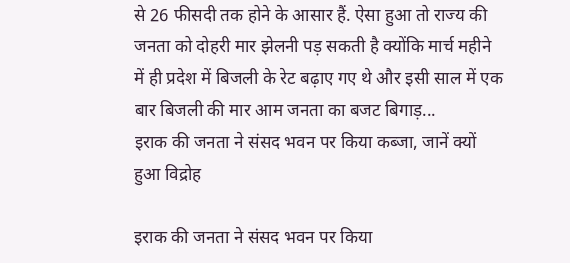से 26 फीसदी तक होने के आसार हैं. ऐसा हुआ तो राज्य की जनता को दोहरी मार झेलनी पड़ सकती है क्योंकि मार्च महीने में ही प्रदेश में बिजली के रेट बढ़ाए गए थे और इसी साल में एक बार बिजली की मार आम जनता का बजट बिगाड़...
इराक की जनता ने संसद भवन पर किया कब्जा, जानें क्यों हुआ विद्रोह

इराक की जनता ने संसद भवन पर किया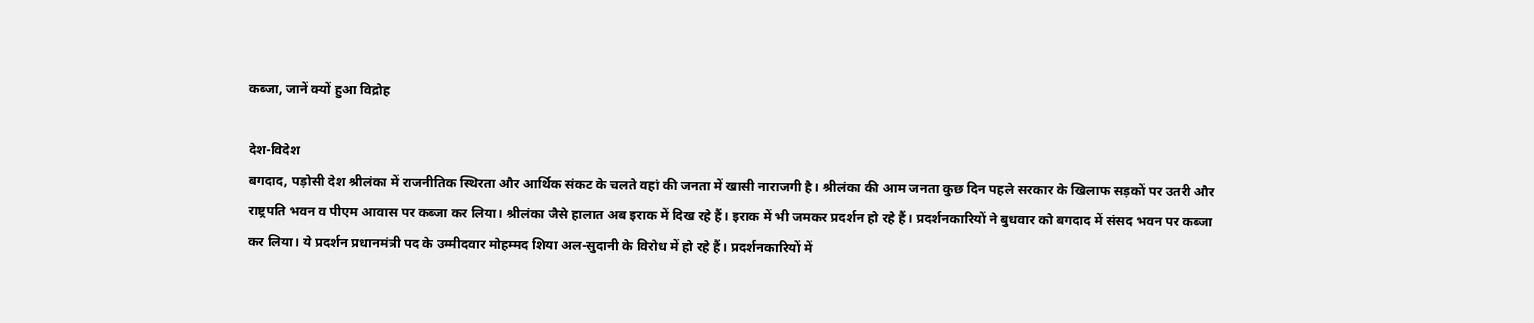कब्जा, जानें क्यों हुआ विद्रोह

देश-विदेश
बगदाद, पड़ोसी देश श्रीलंका में राजनीतिक स्थिरता और आर्थिक संकट के चलते वहां की जनता में खासी नाराजगी है। श्रीलंका की आम जनता कुछ दिन पहले सरकार के खिलाफ सड़कों पर उतरी और राष्ट्रपति भवन व पीएम आवास पर कब्जा कर लिया। श्रीलंका जैसे हालात अब इराक में दिख रहे हैं। इराक में भी जमकर प्रदर्शन हो रहे हैं। प्रदर्शनकारियों ने बुधवार को बगदाद में संसद भवन पर कब्जा कर लिया। ये प्रदर्शन प्रधानमंत्री पद के उम्मीदवार मोहम्मद शिया अल-सुदानी के विरोध में हो रहे हैं। प्रदर्शनकारियों में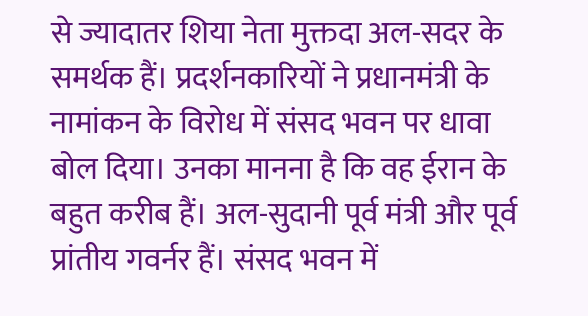से ज्यादातर शिया नेता मुक्तदा अल-सदर के समर्थक हैं। प्रदर्शनकारियों ने प्रधानमंत्री के नामांकन के विरोध में संसद भवन पर धावा बोल दिया। उनका मानना है कि वह ईरान के बहुत करीब हैं। अल-सुदानी पूर्व मंत्री और पूर्व प्रांतीय गवर्नर हैं। संसद भवन में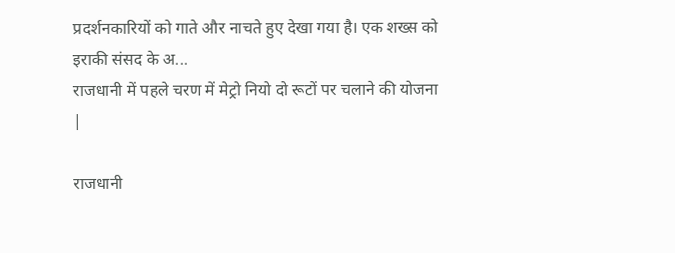प्रदर्शनकारियों को गाते और नाचते हुए देखा गया है। एक शख्स को इराकी संसद के अ...
राजधानी में पहले चरण में मेट्रो नियो दो रूटों पर चलाने की योजना |

राजधानी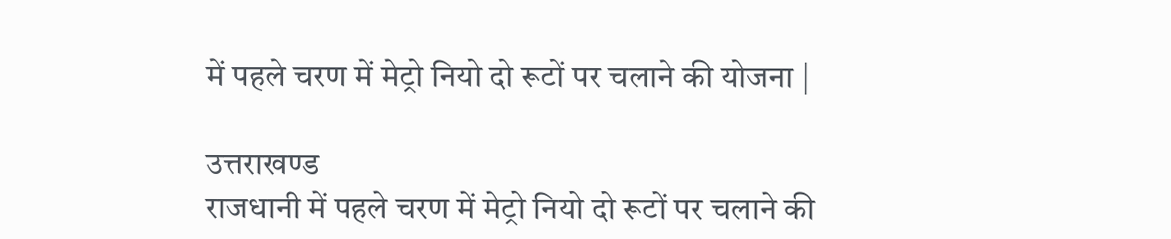में पहले चरण में मेट्रो नियो दो रूटों पर चलाने की योजना |

उत्तराखण्ड
राजधानी में पहले चरण में मेट्रो नियो दो रूटों पर चलाने की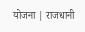योजना | राजधानी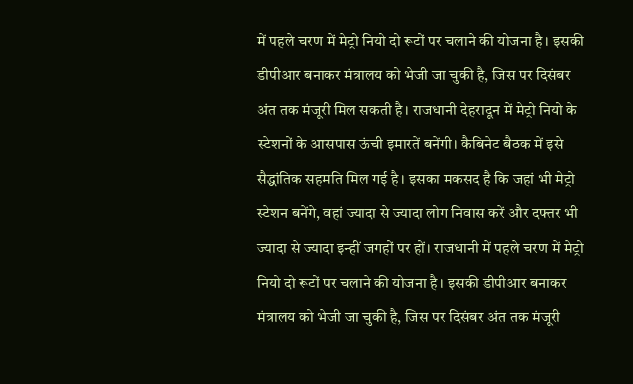में पहले चरण में मेट्रो नियो दो रूटों पर चलाने की योजना है। इसकी डीपीआर बनाकर मंत्रालय को भेजी जा चुकी है, जिस पर दिसंबर अंत तक मंजूरी मिल सकती है। राजधानी देहरादून में मेट्रो नियो के स्टेशनों के आसपास ऊंची इमारतें बनेंगी। कैबिनेट बैठक में इसे सैद्धांतिक सहमति मिल गई है। इसका मकसद है कि जहां भी मेट्रो स्टेशन बनेंगे, वहां ज्यादा से ज्यादा लोग निवास करें और दफ्तर भी ज्यादा से ज्यादा इन्हीं जगहों पर हों। राजधानी में पहले चरण में मेट्रो नियो दो रूटों पर चलाने की योजना है। इसकी डीपीआर बनाकर मंत्रालय को भेजी जा चुकी है, जिस पर दिसंबर अंत तक मंजूरी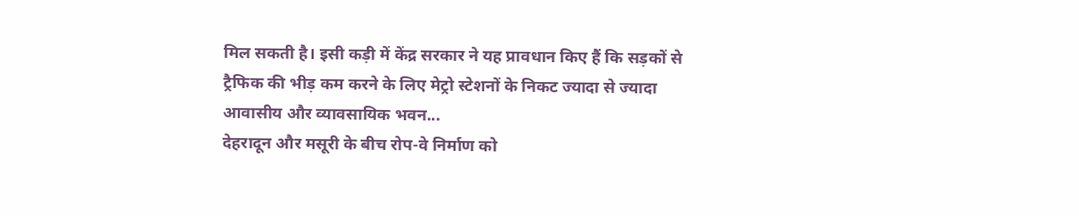मिल सकती है। इसी कड़ी में केंद्र सरकार ने यह प्रावधान किए हैं कि सड़कों से ट्रैफिक की भीड़ कम करने के लिए मेट्रो स्टेशनों के निकट ज्यादा से ज्यादा आवासीय और व्यावसायिक भवन...
देहरादून और मसूरी के बीच रोप-वे निर्माण को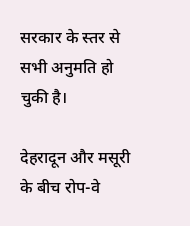सरकार के स्तर से सभी अनुमति हो चुकी है।

देहरादून और मसूरी के बीच रोप-वे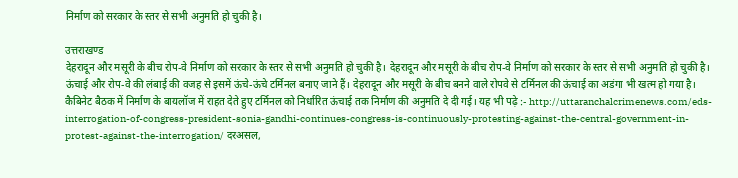निर्माण को सरकार के स्तर से सभी अनुमति हो चुकी है।

उत्तराखण्ड
देहरादून और मसूरी के बीच रोप-वे निर्माण को सरकार के स्तर से सभी अनुमति हो चुकी है। देहरादून और मसूरी के बीच रोप-वे निर्माण को सरकार के स्तर से सभी अनुमति हो चुकी है। ऊंचाई और रोप-वे की लंबाई की वजह से इसमें ऊंचे-ऊंचे टर्मिनल बनाए जाने हैं। देहरादून और मसूरी के बीच बनने वाले रोपवे से टर्मिनल की ऊंचाई का अडंगा भी खत्म हो गया है। कैबिनेट बैठक में निर्माण के बायलॉज में राहत देते हुए टर्मिनल को निर्धारित ऊंचाई तक निर्माण की अनुमति दे दी गई। यह भी पढ़े :- http://uttaranchalcrimenews.com/eds-interrogation-of-congress-president-sonia-gandhi-continues-congress-is-continuously-protesting-against-the-central-government-in-protest-against-the-interrogation/ दरअसल,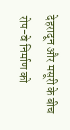देहरादून और मसूरी के बीच रोप-वे निर्माण को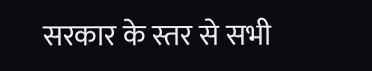सरकार के स्तर से सभी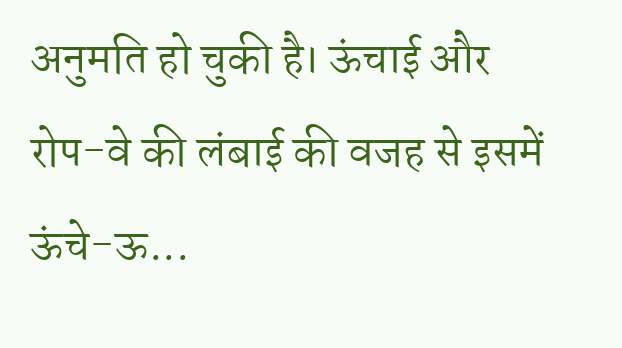अनुमति हो चुकी है। ऊंचाई और रोप-वे की लंबाई की वजह से इसमें ऊंचे-ऊ...